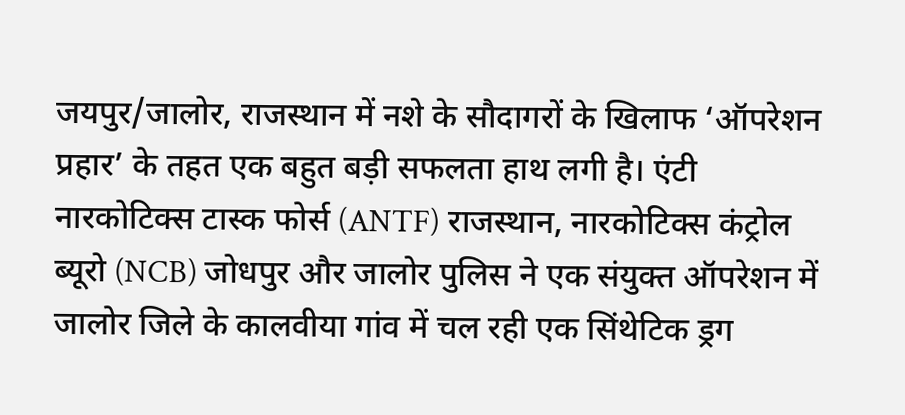जयपुर/जालोर, राजस्थान में नशे के सौदागरों के खिलाफ ‘ऑपरेशन प्रहार’ के तहत एक बहुत बड़ी सफलता हाथ लगी है। एंटी नारकोटिक्स टास्क फोर्स (ANTF) राजस्थान, नारकोटिक्स कंट्रोल ब्यूरो (NCB) जोधपुर और जालोर पुलिस ने एक संयुक्त ऑपरेशन में जालोर जिले के कालवीया गांव में चल रही एक सिंथेटिक ड्रग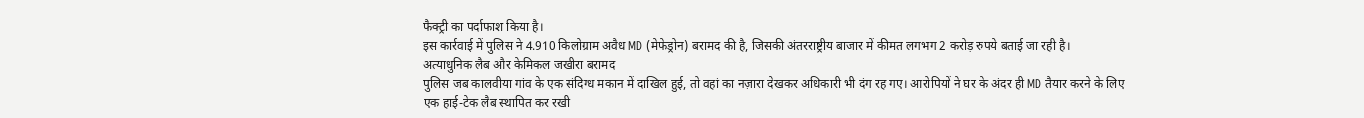फैक्ट्री का पर्दाफाश किया है।
इस कार्रवाई में पुलिस ने 4.910 किलोग्राम अवैध MD (मेफेड्रोन) बरामद की है, जिसकी अंतरराष्ट्रीय बाजार में कीमत लगभग 2 करोड़ रुपये बताई जा रही है।
अत्याधुनिक लैब और केमिकल जखीरा बरामद
पुलिस जब कालवीया गांव के एक संदिग्ध मकान में दाखिल हुई, तो वहां का नज़ारा देखकर अधिकारी भी दंग रह गए। आरोपियों ने घर के अंदर ही MD तैयार करने के लिए एक हाई-टेक लैब स्थापित कर रखी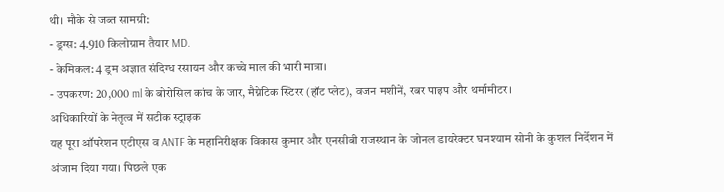थी। मौके से जब्त सामग्री:
- ड्रग्स: 4.910 किलोग्राम तैयार MD.
- केमिकल: 4 ड्रम अज्ञात संदिग्ध रसायन और कच्चे माल की भारी मात्रा।
- उपकरण: 20,000 ml के बोरोसिल कांच के जार, मैग्नेटिक स्टिरर (हॉट प्लेट), वजन मशीनें, रबर पाइप और थर्मामीटर।
अधिकारियों के नेतृत्व में सटीक स्ट्राइक
यह पूरा ऑपरेशन एटीएस व ANTF के महानिरीक्षक विकास कुमार और एनसीबी राजस्थान के जोनल डायरेक्टर घनश्याम सोनी के कुशल निर्देशन में अंजाम दिया गया। पिछले एक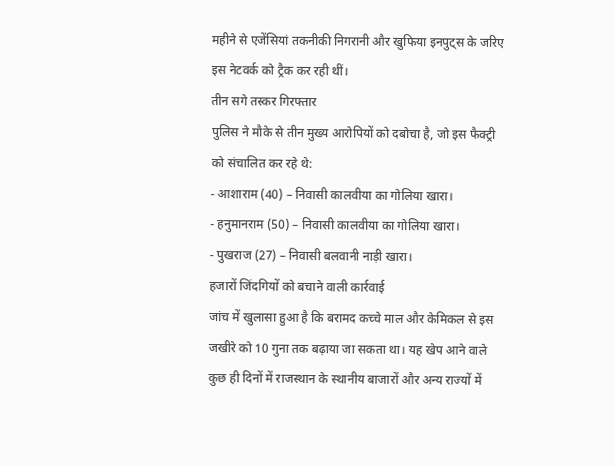महीने से एजेंसियां तकनीकी निगरानी और खुफिया इनपुट्स के जरिए इस नेटवर्क को ट्रैक कर रही थीं।
तीन सगे तस्कर गिरफ्तार
पुलिस ने मौके से तीन मुख्य आरोपियों को दबोचा है, जो इस फैक्ट्री को संचालित कर रहे थे:
- आशाराम (40) – निवासी कालवीया का गोलिया खारा।
- हनुमानराम (50) – निवासी कालवीया का गोलिया खारा।
- पुखराज (27) – निवासी बलवानी नाड़ी खारा।
हजारों जिंदगियों को बचाने वाली कार्रवाई
जांच में खुलासा हुआ है कि बरामद कच्चे माल और केमिकल से इस जखीरे को 10 गुना तक बढ़ाया जा सकता था। यह खेप आने वाले कुछ ही दिनों में राजस्थान के स्थानीय बाजारों और अन्य राज्यों में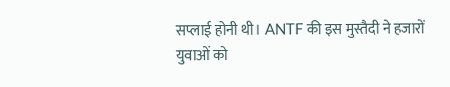सप्लाई होनी थी। ANTF की इस मुस्तैदी ने हजारों युवाओं को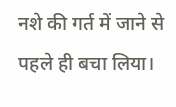नशे की गर्त में जाने से पहले ही बचा लिया।